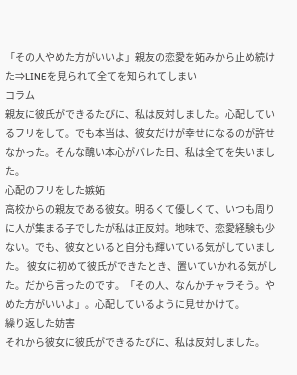「その人やめた方がいいよ」親友の恋愛を妬みから止め続けた⇒LINEを見られて全てを知られてしまい
コラム
親友に彼氏ができるたびに、私は反対しました。心配しているフリをして。でも本当は、彼女だけが幸せになるのが許せなかった。そんな醜い本心がバレた日、私は全てを失いました。
心配のフリをした嫉妬
高校からの親友である彼女。明るくて優しくて、いつも周りに人が集まる子でしたが私は正反対。地味で、恋愛経験も少ない。でも、彼女といると自分も輝いている気がしていました。 彼女に初めて彼氏ができたとき、置いていかれる気がした。だから言ったのです。「その人、なんかチャラそう。やめた方がいいよ」。心配しているように見せかけて。
繰り返した妨害
それから彼女に彼氏ができるたびに、私は反対しました。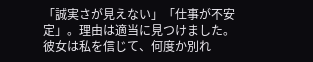「誠実さが見えない」「仕事が不安定」。理由は適当に見つけました。彼女は私を信じて、何度か別れ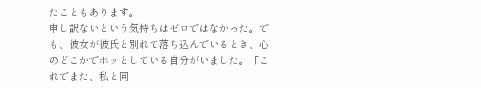たこともあります。
申し訳ないという気持ちはゼロではなかった。でも、彼女が彼氏と別れて落ち込んでいるとき、心のどこかでホッとしている自分がいました。「これでまた、私と同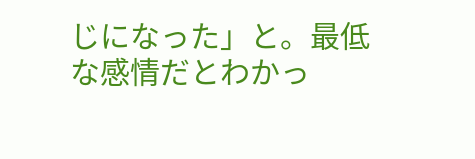じになった」と。最低な感情だとわかっ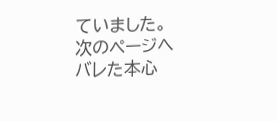ていました。
次のページへ
バレた本心